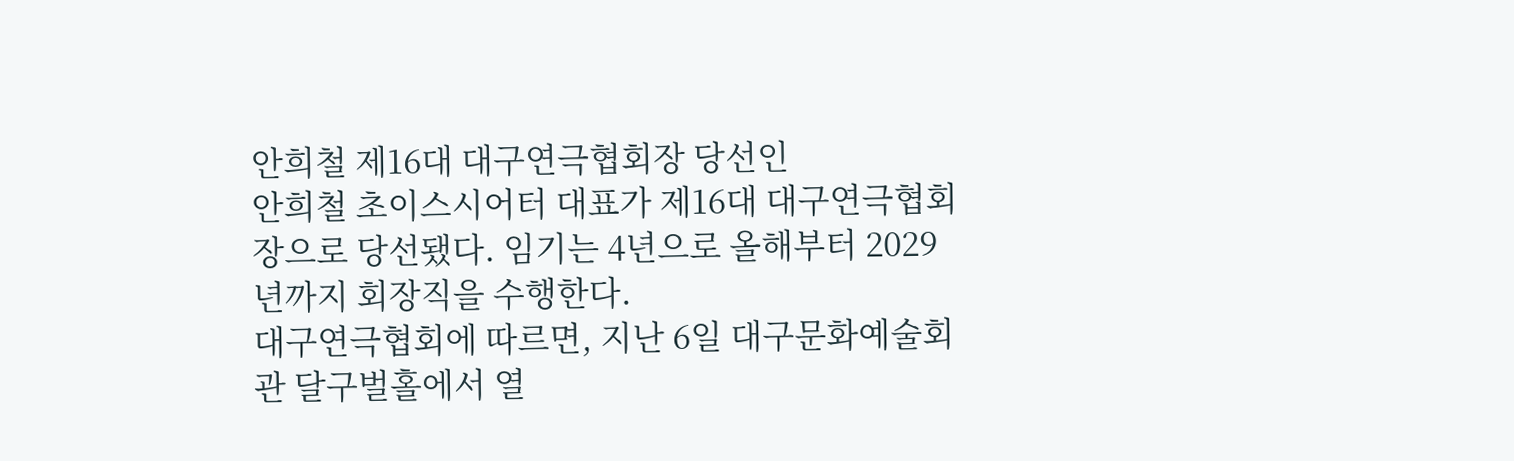안희철 제16대 대구연극협회장 당선인
안희철 초이스시어터 대표가 제16대 대구연극협회장으로 당선됐다. 임기는 4년으로 올해부터 2029년까지 회장직을 수행한다.
대구연극협회에 따르면, 지난 6일 대구문화예술회관 달구벌홀에서 열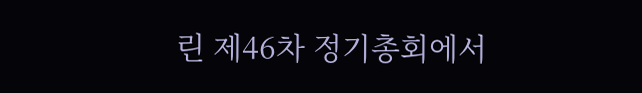린 제46차 정기총회에서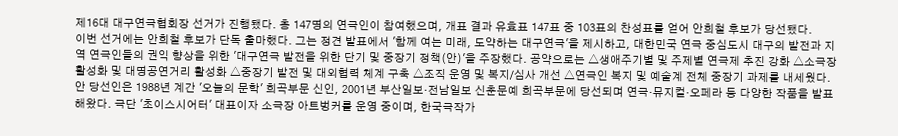제16대 대구연극협회장 선거가 진행됐다. 총 147명의 연극인이 참여했으며, 개표 결과 유효표 147표 중 103표의 찬성표를 얻어 안희철 후보가 당선됐다.
이번 선거에는 안희철 후보가 단독 출마했다. 그는 정견 발표에서 '함께 여는 미래, 도약하는 대구연극'을 제시하고, 대한민국 연극 중심도시 대구의 발전과 지역 연극인들의 권익 향상을 위한 '대구연극 발전을 위한 단기 및 중장기 정책(안)'을 주장했다. 공약으로는 △생애주기별 및 주제별 연극제 추진 강화 △소극장 활성화 및 대명공연거리 활성화 △중장기 발전 및 대외협력 체계 구축 △조직 운영 및 복지/심사 개선 △연극인 복지 및 예술계 전체 중장기 과제를 내세웠다.
안 당선인은 1988년 계간 '오늘의 문학' 희곡부문 신인, 2001년 부산일보·전남일보 신춘문예 희곡부문에 당선되며 연극·뮤지컬·오페라 등 다양한 작품을 발표해왔다. 극단 '초이스시어터' 대표이자 소극장 아트벙커를 운영 중이며, 한국극작가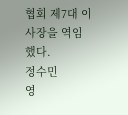협회 제7대 이사장을 역임했다.
정수민
영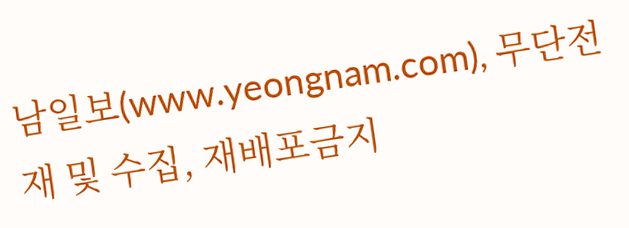남일보(www.yeongnam.com), 무단전재 및 수집, 재배포금지